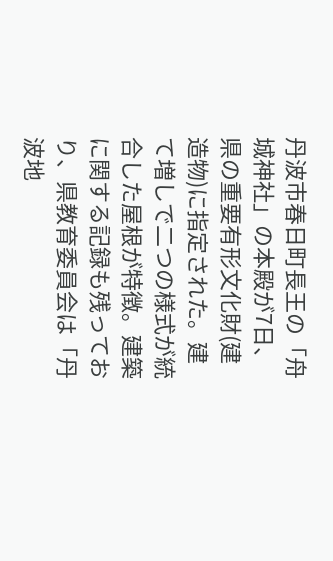丹波市春日町長王の「舟城神社」の本殿が7日、県の重要有形文化財(建造物)に指定された。建て増しで二つの様式が統合した屋根が特徴。建築に関する記録も残っており、県教育委員会は「丹波地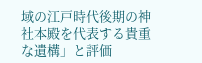域の江戸時代後期の神社本殿を代表する貴重な遺構」と評価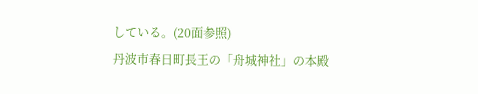している。(20面参照)
丹波市春日町長王の「舟城神社」の本殿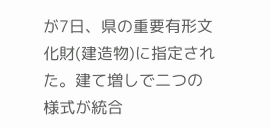が7日、県の重要有形文化財(建造物)に指定された。建て増しで二つの様式が統合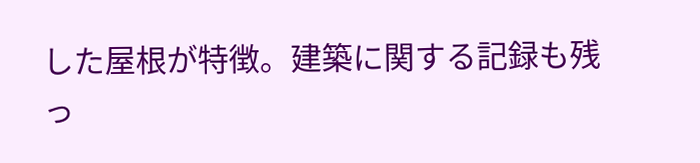した屋根が特徴。建築に関する記録も残っ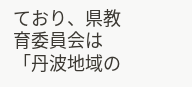ており、県教育委員会は「丹波地域の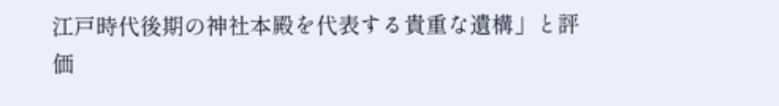江戸時代後期の神社本殿を代表する貴重な遺構」と評価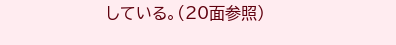している。(20面参照)